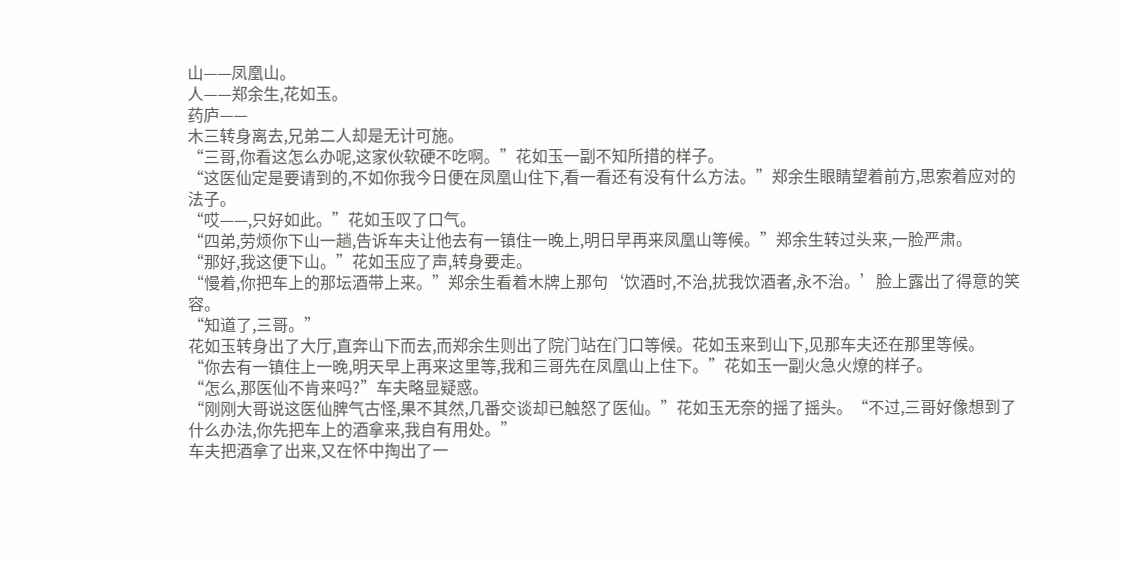山——凤凰山。
人——郑余生,花如玉。
药庐——
木三转身离去,兄弟二人却是无计可施。
“三哥,你看这怎么办呢,这家伙软硬不吃啊。”花如玉一副不知所措的样子。
“这医仙定是要请到的,不如你我今日便在凤凰山住下,看一看还有没有什么方法。”郑余生眼睛望着前方,思索着应对的法子。
“哎——,只好如此。”花如玉叹了口气。
“四弟,劳烦你下山一趟,告诉车夫让他去有一镇住一晚上,明日早再来凤凰山等候。”郑余生转过头来,一脸严肃。
“那好,我这便下山。”花如玉应了声,转身要走。
“慢着,你把车上的那坛酒带上来。”郑余生看着木牌上那句‘饮酒时,不治,扰我饮酒者,永不治。’脸上露出了得意的笑容。
“知道了,三哥。”
花如玉转身出了大厅,直奔山下而去,而郑余生则出了院门站在门口等候。花如玉来到山下,见那车夫还在那里等候。
“你去有一镇住上一晚,明天早上再来这里等,我和三哥先在凤凰山上住下。”花如玉一副火急火燎的样子。
“怎么,那医仙不肯来吗?”车夫略显疑惑。
“刚刚大哥说这医仙脾气古怪,果不其然,几番交谈却已触怒了医仙。”花如玉无奈的摇了摇头。“不过,三哥好像想到了什么办法,你先把车上的酒拿来,我自有用处。”
车夫把酒拿了出来,又在怀中掏出了一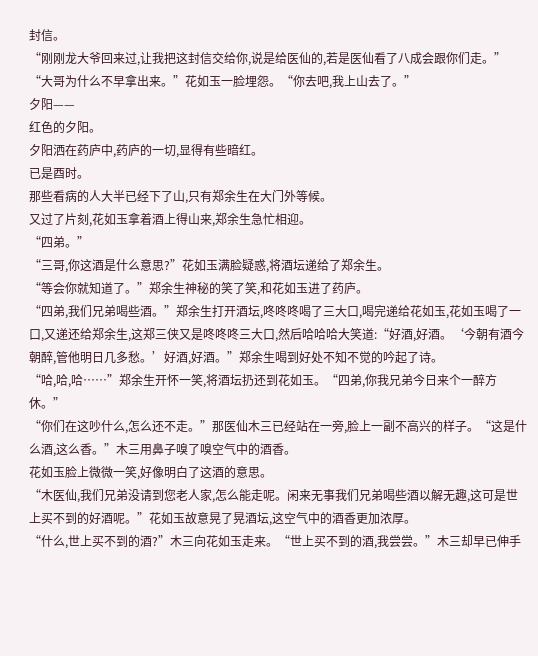封信。
“刚刚龙大爷回来过,让我把这封信交给你,说是给医仙的,若是医仙看了八成会跟你们走。”
“大哥为什么不早拿出来。”花如玉一脸埋怨。“你去吧,我上山去了。”
夕阳——
红色的夕阳。
夕阳洒在药庐中,药庐的一切,显得有些暗红。
已是酉时。
那些看病的人大半已经下了山,只有郑余生在大门外等候。
又过了片刻,花如玉拿着酒上得山来,郑余生急忙相迎。
“四弟。”
“三哥,你这酒是什么意思?”花如玉满脸疑惑,将酒坛递给了郑余生。
“等会你就知道了。”郑余生神秘的笑了笑,和花如玉进了药庐。
“四弟,我们兄弟喝些酒。”郑余生打开酒坛,咚咚咚喝了三大口,喝完递给花如玉,花如玉喝了一口,又递还给郑余生,这郑三侠又是咚咚咚三大口,然后哈哈哈大笑道:“好酒,好酒。‘今朝有酒今朝醉,管他明日几多愁。’好酒,好酒。”郑余生喝到好处不知不觉的吟起了诗。
“哈,哈,哈……”郑余生开怀一笑,将酒坛扔还到花如玉。“四弟,你我兄弟今日来个一醉方休。”
“你们在这吵什么,怎么还不走。”那医仙木三已经站在一旁,脸上一副不高兴的样子。“这是什么酒,这么香。”木三用鼻子嗅了嗅空气中的酒香。
花如玉脸上微微一笑,好像明白了这酒的意思。
“木医仙,我们兄弟没请到您老人家,怎么能走呢。闲来无事我们兄弟喝些酒以解无趣,这可是世上买不到的好酒呢。”花如玉故意晃了晃酒坛,这空气中的酒香更加浓厚。
“什么,世上买不到的酒?”木三向花如玉走来。“世上买不到的酒,我尝尝。”木三却早已伸手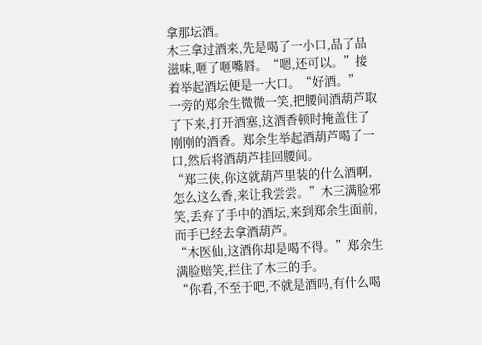拿那坛酒。
木三拿过酒来,先是喝了一小口,品了品滋味,咂了咂嘴唇。“嗯,还可以。”接着举起酒坛便是一大口。“好酒。”
一旁的郑余生微微一笑,把腰间酒葫芦取了下来,打开酒塞,这酒香顿时掩盖住了刚刚的酒香。郑余生举起酒葫芦喝了一口,然后将酒葫芦挂回腰间。
“郑三侠,你这就葫芦里装的什么酒啊,怎么这么香,来让我尝尝。”木三满脸邪笑,丢弃了手中的酒坛,来到郑余生面前,而手已经去拿酒葫芦。
“木医仙,这酒你却是喝不得。”郑余生满脸赔笑,拦住了木三的手。
“你看,不至于吧,不就是酒吗,有什么喝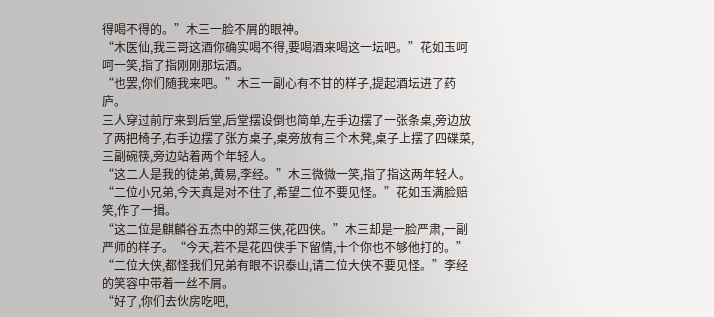得喝不得的。”木三一脸不屑的眼神。
“木医仙,我三哥这酒你确实喝不得,要喝酒来喝这一坛吧。”花如玉呵呵一笑,指了指刚刚那坛酒。
“也罢,你们随我来吧。”木三一副心有不甘的样子,提起酒坛进了药庐。
三人穿过前厅来到后堂,后堂摆设倒也简单,左手边摆了一张条桌,旁边放了两把椅子,右手边摆了张方桌子,桌旁放有三个木凳,桌子上摆了四碟菜,三副碗筷,旁边站着两个年轻人。
“这二人是我的徒弟,黄易,李经。”木三微微一笑,指了指这两年轻人。
“二位小兄弟,今天真是对不住了,希望二位不要见怪。”花如玉满脸赔笑,作了一揖。
“这二位是麒麟谷五杰中的郑三侠,花四侠。”木三却是一脸严肃,一副严师的样子。“今天,若不是花四侠手下留情,十个你也不够他打的。”
“二位大侠,都怪我们兄弟有眼不识泰山,请二位大侠不要见怪。”李经的笑容中带着一丝不屑。
“好了,你们去伙房吃吧,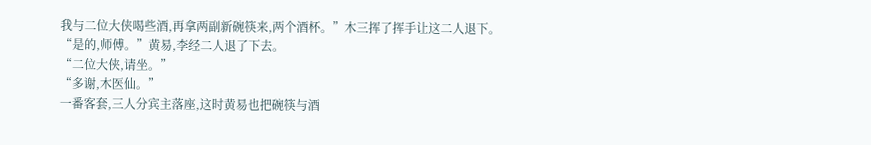我与二位大侠喝些酒,再拿两副新碗筷来,两个酒杯。”木三挥了挥手让这二人退下。
“是的,师傅。”黄易,李经二人退了下去。
“二位大侠,请坐。”
“多谢,木医仙。”
一番客套,三人分宾主落座,这时黄易也把碗筷与酒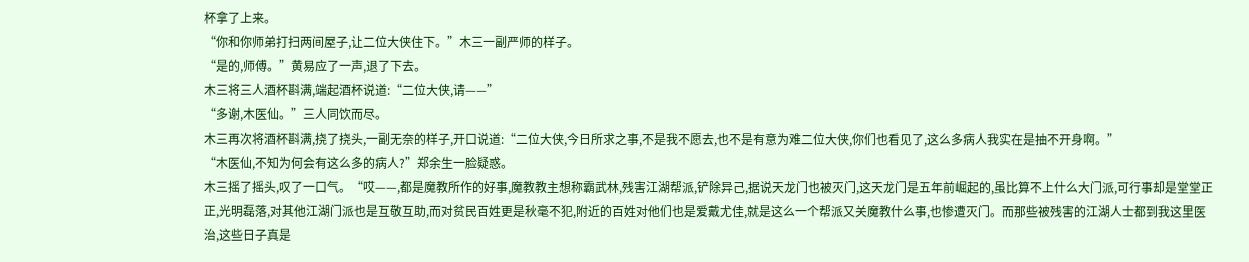杯拿了上来。
“你和你师弟打扫两间屋子,让二位大侠住下。”木三一副严师的样子。
“是的,师傅。”黄易应了一声,退了下去。
木三将三人酒杯斟满,端起酒杯说道:“二位大侠,请——”
“多谢,木医仙。”三人同饮而尽。
木三再次将酒杯斟满,挠了挠头,一副无奈的样子,开口说道:“二位大侠,今日所求之事,不是我不愿去,也不是有意为难二位大侠,你们也看见了,这么多病人我实在是抽不开身啊。”
“木医仙,不知为何会有这么多的病人?”郑余生一脸疑惑。
木三摇了摇头,叹了一口气。“哎——,都是魔教所作的好事,魔教教主想称霸武林,残害江湖帮派,铲除异己,据说天龙门也被灭门,这天龙门是五年前崛起的,虽比算不上什么大门派,可行事却是堂堂正正,光明磊落,对其他江湖门派也是互敬互助,而对贫民百姓更是秋毫不犯,附近的百姓对他们也是爱戴尤佳,就是这么一个帮派又关魔教什么事,也惨遭灭门。而那些被残害的江湖人士都到我这里医治,这些日子真是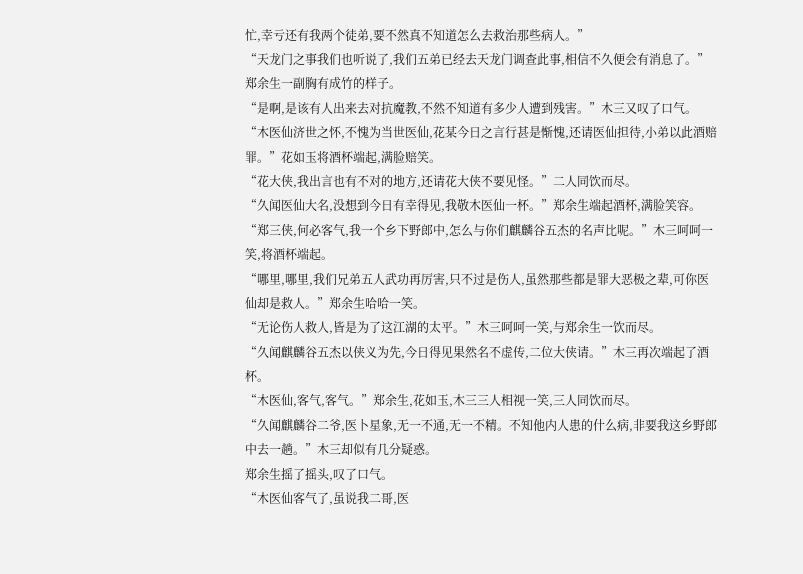忙,幸亏还有我两个徒弟,要不然真不知道怎么去救治那些病人。”
“天龙门之事我们也听说了,我们五弟已经去天龙门调查此事,相信不久便会有消息了。”郑余生一副胸有成竹的样子。
“是啊,是该有人出来去对抗魔教,不然不知道有多少人遭到残害。”木三又叹了口气。
“木医仙济世之怀,不愧为当世医仙,花某今日之言行甚是惭愧,还请医仙担待,小弟以此酒赔罪。”花如玉将酒杯端起,满脸赔笑。
“花大侠,我出言也有不对的地方,还请花大侠不要见怪。”二人同饮而尽。
“久闻医仙大名,没想到今日有幸得见,我敬木医仙一杯。”郑余生端起酒杯,满脸笑容。
“郑三侠,何必客气,我一个乡下野郎中,怎么与你们麒麟谷五杰的名声比呢。”木三呵呵一笑,将酒杯端起。
“哪里,哪里,我们兄弟五人武功再厉害,只不过是伤人,虽然那些都是罪大恶极之辈,可你医仙却是救人。”郑余生哈哈一笑。
“无论伤人救人,皆是为了这江湖的太平。”木三呵呵一笑,与郑余生一饮而尽。
“久闻麒麟谷五杰以侠义为先,今日得见果然名不虚传,二位大侠请。”木三再次端起了酒杯。
“木医仙,客气,客气。”郑余生,花如玉,木三三人相视一笑,三人同饮而尽。
“久闻麒麟谷二爷,医卜星象,无一不通,无一不精。不知他内人患的什么病,非要我这乡野郎中去一趟。”木三却似有几分疑惑。
郑余生摇了摇头,叹了口气。
“木医仙客气了,虽说我二哥,医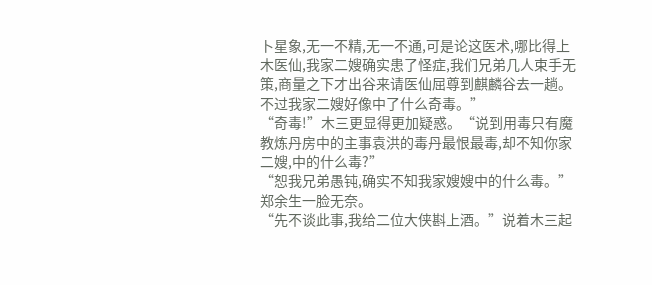卜星象,无一不精,无一不通,可是论这医术,哪比得上木医仙,我家二嫂确实患了怪症,我们兄弟几人束手无策,商量之下才出谷来请医仙屈尊到麒麟谷去一趟。不过我家二嫂好像中了什么奇毒。”
“奇毒!”木三更显得更加疑惑。“说到用毒只有魔教炼丹房中的主事袁洪的毒丹最恨最毒,却不知你家二嫂,中的什么毒?”
“恕我兄弟愚钝,确实不知我家嫂嫂中的什么毒。”郑余生一脸无奈。
“先不谈此事,我给二位大侠斟上酒。”说着木三起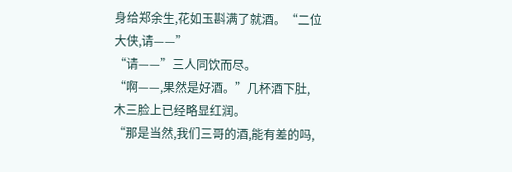身给郑余生,花如玉斟满了就酒。“二位大侠,请——”
“请——”三人同饮而尽。
“啊——,果然是好酒。”几杯酒下肚,木三脸上已经略显红润。
“那是当然,我们三哥的酒,能有差的吗,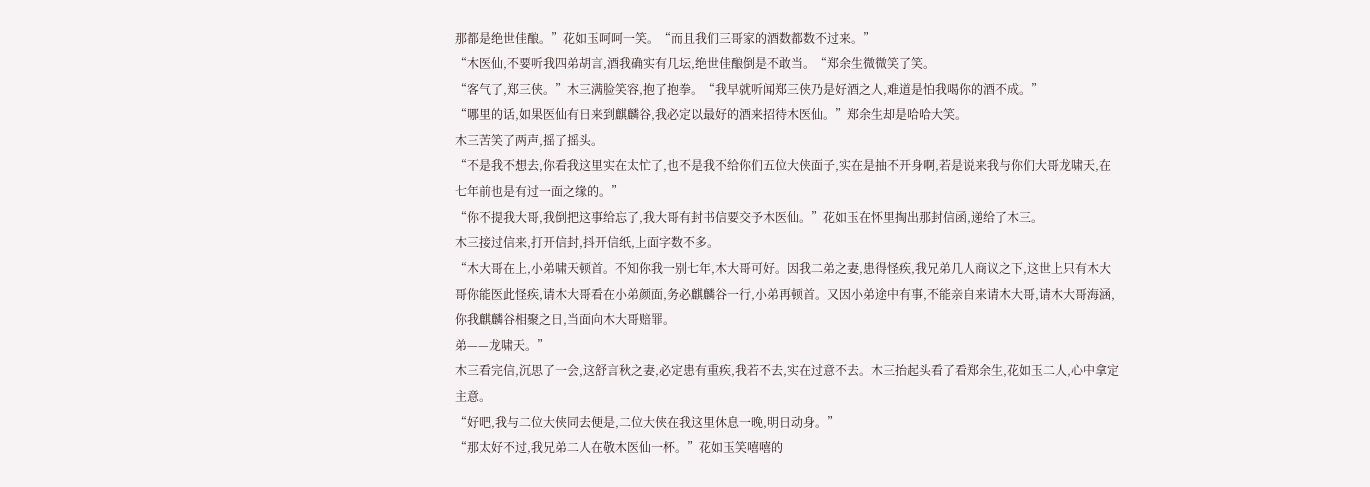那都是绝世佳酿。”花如玉呵呵一笑。“而且我们三哥家的酒数都数不过来。”
“木医仙,不要听我四弟胡言,酒我确实有几坛,绝世佳酿倒是不敢当。“郑余生微微笑了笑。
“客气了,郑三侠。”木三满脸笑容,抱了抱拳。“我早就听闻郑三侠乃是好酒之人,难道是怕我喝你的酒不成。”
“哪里的话,如果医仙有日来到麒麟谷,我必定以最好的酒来招待木医仙。”郑余生却是哈哈大笑。
木三苦笑了两声,摇了摇头。
“不是我不想去,你看我这里实在太忙了,也不是我不给你们五位大侠面子,实在是抽不开身啊,若是说来我与你们大哥龙啸天,在七年前也是有过一面之缘的。”
“你不提我大哥,我倒把这事给忘了,我大哥有封书信要交予木医仙。”花如玉在怀里掏出那封信函,递给了木三。
木三接过信来,打开信封,抖开信纸,上面字数不多。
“木大哥在上,小弟啸天顿首。不知你我一别七年,木大哥可好。因我二弟之妻,患得怪疾,我兄弟几人商议之下,这世上只有木大哥你能医此怪疾,请木大哥看在小弟颜面,务必麒麟谷一行,小弟再顿首。又因小弟途中有事,不能亲自来请木大哥,请木大哥海涵,你我麒麟谷相聚之日,当面向木大哥赔罪。
弟——龙啸天。”
木三看完信,沉思了一会,这舒言秋之妻,必定患有重疾,我若不去,实在过意不去。木三抬起头看了看郑余生,花如玉二人,心中拿定主意。
“好吧,我与二位大侠同去便是,二位大侠在我这里休息一晚,明日动身。”
“那太好不过,我兄弟二人在敬木医仙一杯。”花如玉笑嘻嘻的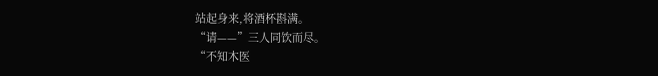站起身来,将酒杯斟满。
“请——”三人同饮而尽。
“不知木医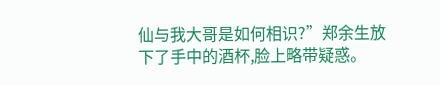仙与我大哥是如何相识?”郑余生放下了手中的酒杯,脸上略带疑惑。